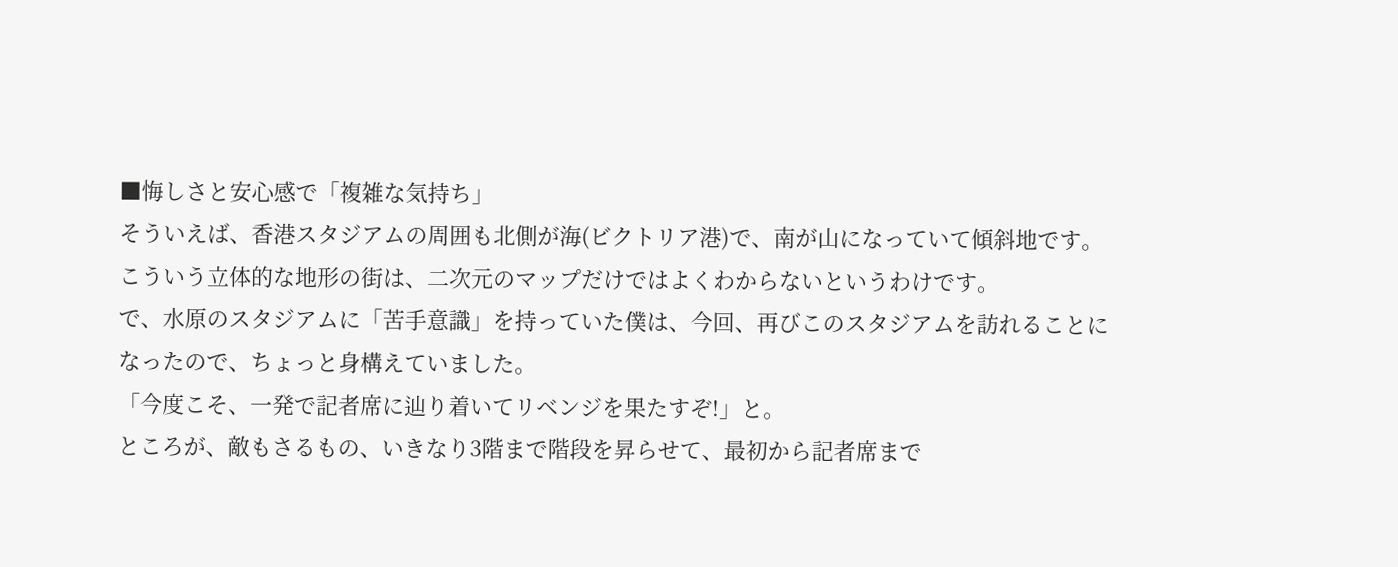■悔しさと安心感で「複雑な気持ち」
そういえば、香港スタジアムの周囲も北側が海(ビクトリア港)で、南が山になっていて傾斜地です。こういう立体的な地形の街は、二次元のマップだけではよくわからないというわけです。
で、水原のスタジアムに「苦手意識」を持っていた僕は、今回、再びこのスタジアムを訪れることになったので、ちょっと身構えていました。
「今度こそ、一発で記者席に辿り着いてリベンジを果たすぞ!」と。
ところが、敵もさるもの、いきなり3階まで階段を昇らせて、最初から記者席まで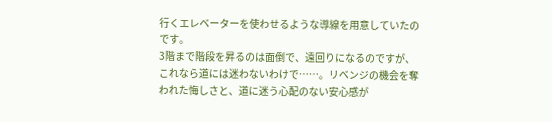行くエレベーターを使わせるような導線を用意していたのです。
3階まで階段を昇るのは面倒で、遠回りになるのですが、これなら道には迷わないわけで……。リベンジの機会を奪われた悔しさと、道に迷う心配のない安心感が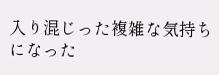入り混じった複雑な気持ちになった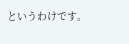というわけです。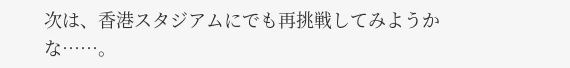次は、香港スタジアムにでも再挑戦してみようかな……。